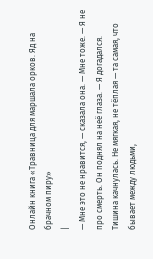Онлайн книга «Травница для маршала орков. Яд на брачном пиру»
|
— Мне это не нравится, — сказала она. — Мне тоже. — Я не про смерть. Он поднял на неё глаза. — Я догадался. Тишина качнулась. Не мягкая, не тёплая — та самая, что бывает между людьми,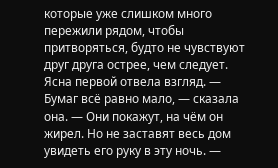которые уже слишком много пережили рядом, чтобы притворяться, будто не чувствуют друг друга острее, чем следует. Ясна первой отвела взгляд. — Бумаг всё равно мало, — сказала она. — Они покажут, на чём он жирел. Но не заставят весь дом увидеть его руку в эту ночь. —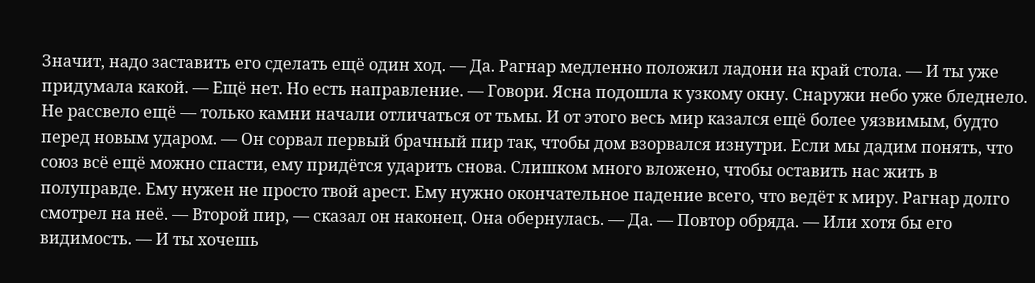Значит, надо заставить его сделать ещё один ход. — Да. Рагнар медленно положил ладони на край стола. — И ты уже придумала какой. — Ещё нет. Но есть направление. — Говори. Ясна подошла к узкому окну. Снаружи небо уже бледнело. Не рассвело ещё — только камни начали отличаться от тьмы. И от этого весь мир казался ещё более уязвимым, будто перед новым ударом. — Он сорвал первый брачный пир так, чтобы дом взорвался изнутри. Если мы дадим понять, что союз всё ещё можно спасти, ему придётся ударить снова. Слишком много вложено, чтобы оставить нас жить в полуправде. Ему нужен не просто твой арест. Ему нужно окончательное падение всего, что ведёт к миру. Рагнар долго смотрел на неё. — Второй пир, — сказал он наконец. Она обернулась. — Да. — Повтор обряда. — Или хотя бы его видимость. — И ты хочешь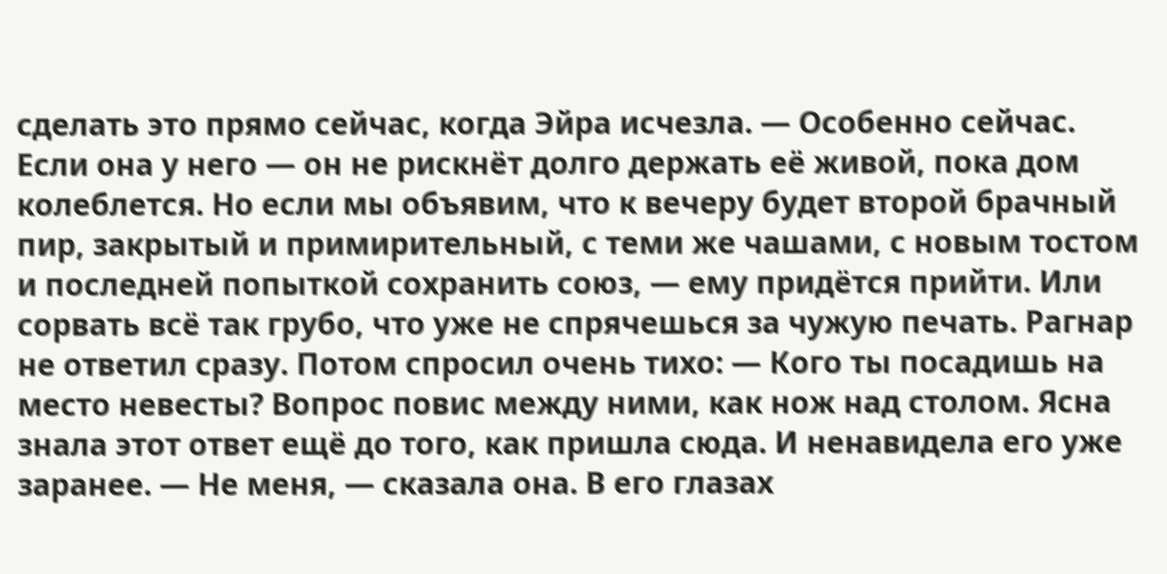сделать это прямо сейчас, когда Эйра исчезла. — Особенно сейчас. Если она у него — он не рискнёт долго держать её живой, пока дом колеблется. Но если мы объявим, что к вечеру будет второй брачный пир, закрытый и примирительный, с теми же чашами, с новым тостом и последней попыткой сохранить союз, — ему придётся прийти. Или сорвать всё так грубо, что уже не спрячешься за чужую печать. Рагнар не ответил сразу. Потом спросил очень тихо: — Кого ты посадишь на место невесты? Вопрос повис между ними, как нож над столом. Ясна знала этот ответ ещё до того, как пришла сюда. И ненавидела его уже заранее. — Не меня, — сказала она. В его глазах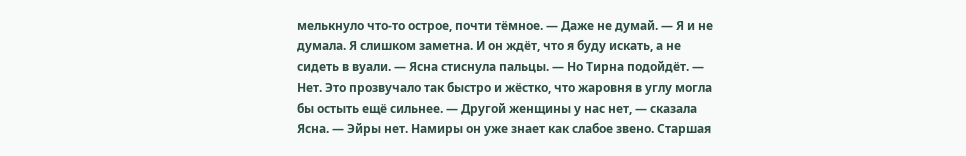мелькнуло что-то острое, почти тёмное. — Даже не думай. — Я и не думала. Я слишком заметна. И он ждёт, что я буду искать, а не сидеть в вуали. — Ясна стиснула пальцы. — Но Тирна подойдёт. — Нет. Это прозвучало так быстро и жёстко, что жаровня в углу могла бы остыть ещё сильнее. — Другой женщины у нас нет, — сказала Ясна. — Эйры нет. Намиры он уже знает как слабое звено. Старшая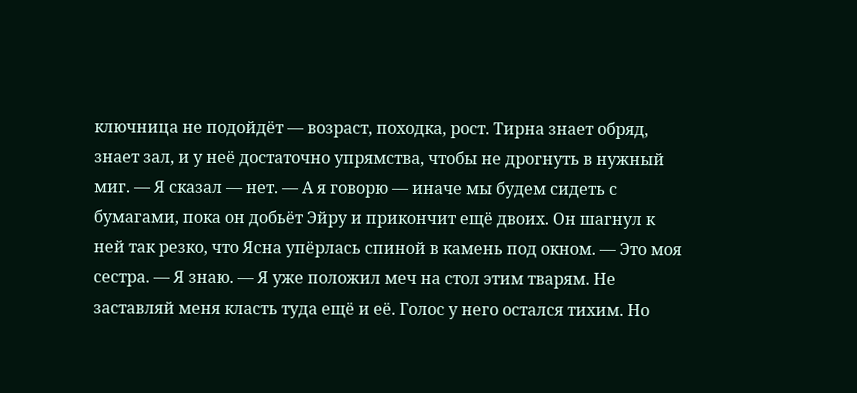ключница не подойдёт — возраст, походка, рост. Тирна знает обряд, знает зал, и у неё достаточно упрямства, чтобы не дрогнуть в нужный миг. — Я сказал — нет. — А я говорю — иначе мы будем сидеть с бумагами, пока он добьёт Эйру и прикончит ещё двоих. Он шагнул к ней так резко, что Ясна упёрлась спиной в камень под окном. — Это моя сестра. — Я знаю. — Я уже положил меч на стол этим тварям. Не заставляй меня класть туда ещё и её. Голос у него остался тихим. Но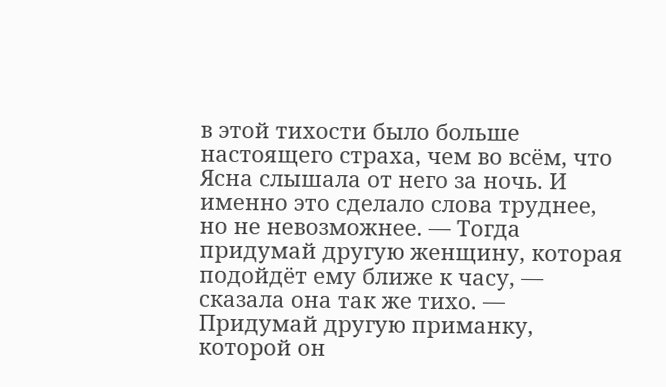в этой тихости было больше настоящего страха, чем во всём, что Ясна слышала от него за ночь. И именно это сделало слова труднее, но не невозможнее. — Тогда придумай другую женщину, которая подойдёт ему ближе к часу, — сказала она так же тихо. — Придумай другую приманку, которой он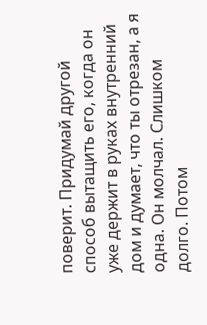поверит. Придумай другой способ вытащить его, когда он уже держит в руках внутренний дом и думает, что ты отрезан, а я одна. Он молчал. Слишком долго. Потом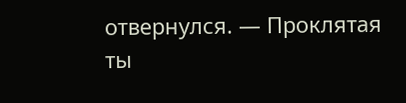отвернулся. — Проклятая ты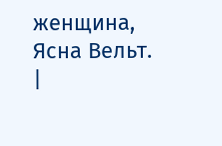женщина, Ясна Вельт. |